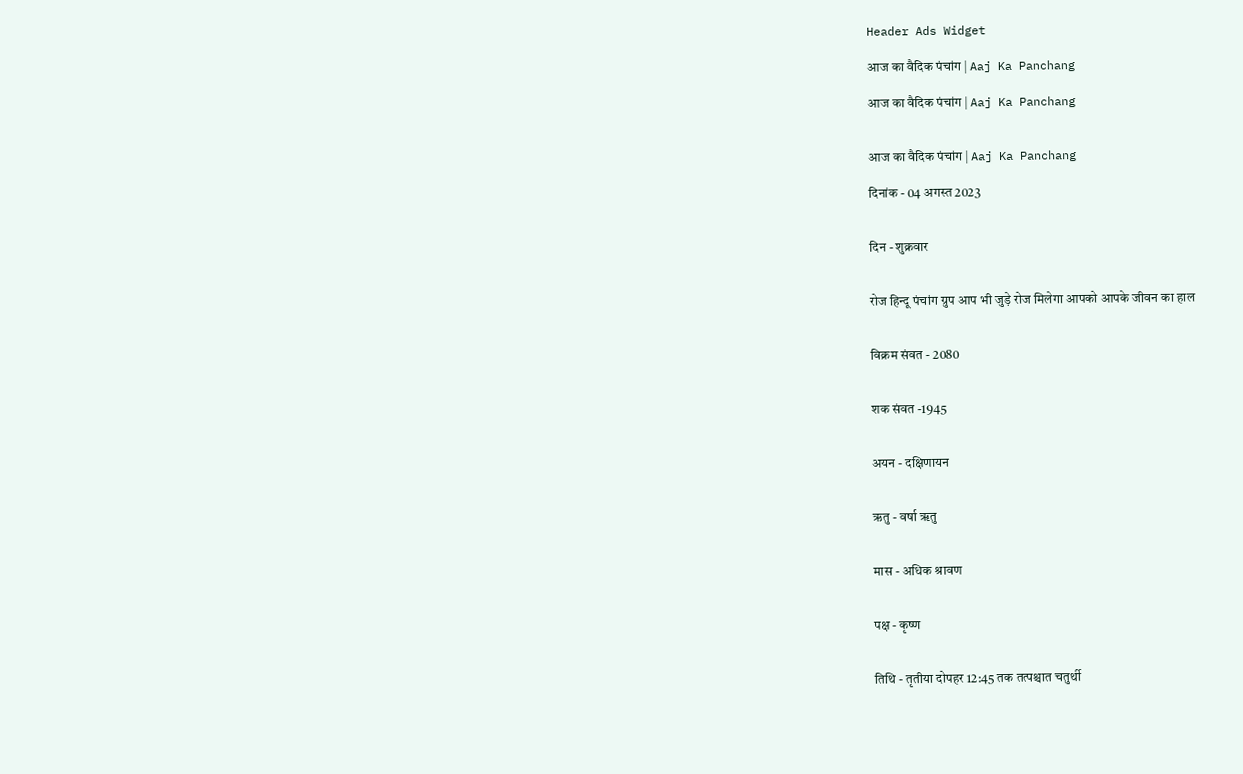Header Ads Widget

आज का वैदिक पंचांग | Aaj Ka Panchang

आज का वैदिक पंचांग | Aaj Ka Panchang


आज का वैदिक पंचांग | Aaj Ka Panchang

दिनांक - 04 अगस्त 2023


दिन - शुक्रवार


रोज हिन्दू पंचांग ग्रुप आप भी जुड़े रोज मिलेगा आपको आपके जीवन का हाल


विक्रम संवत - 2080


शक संवत -1945


अयन - दक्षिणायन


ऋतु - वर्षा ॠतु


मास - अधिक श्रावण


पक्ष - कृष्ण


तिथि - तृतीया दोपहर 12:45 तक तत्पश्चात चतुर्थी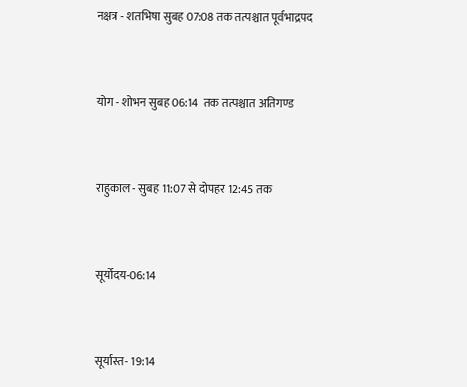नक्षत्र - शतभिषा सुबह 07:08 तक तत्पश्चात पूर्वभाद्रपद


योग - शोभन सुबह 06:14  तक तत्पश्चात अतिगण्ड


राहुकाल - सुबह 11:07 से दोपहर 12:45 तक


सूर्योदय-06:14


सूर्यास्त- 19:14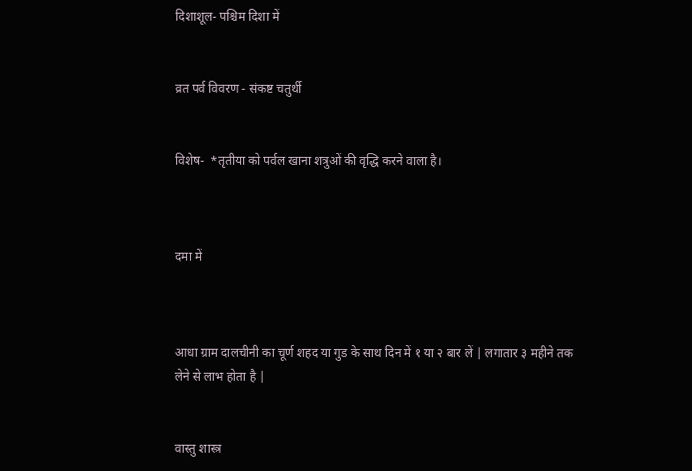दिशाशूल- पश्चिम दिशा में


व्रत पर्व विवरण - संकष्ट चतुर्थी


विशेष-  *तृतीया को पर्वल खाना शत्रुओं की वृद्धि करने वाला है।



दमा में



आधा ग्राम दालचीनी का चूर्ण शहद या गुड के साथ दिन में १ या २ बार लें | लगातार ३ महीने तक लेने से लाभ होता है |


वास्तु शास्त्र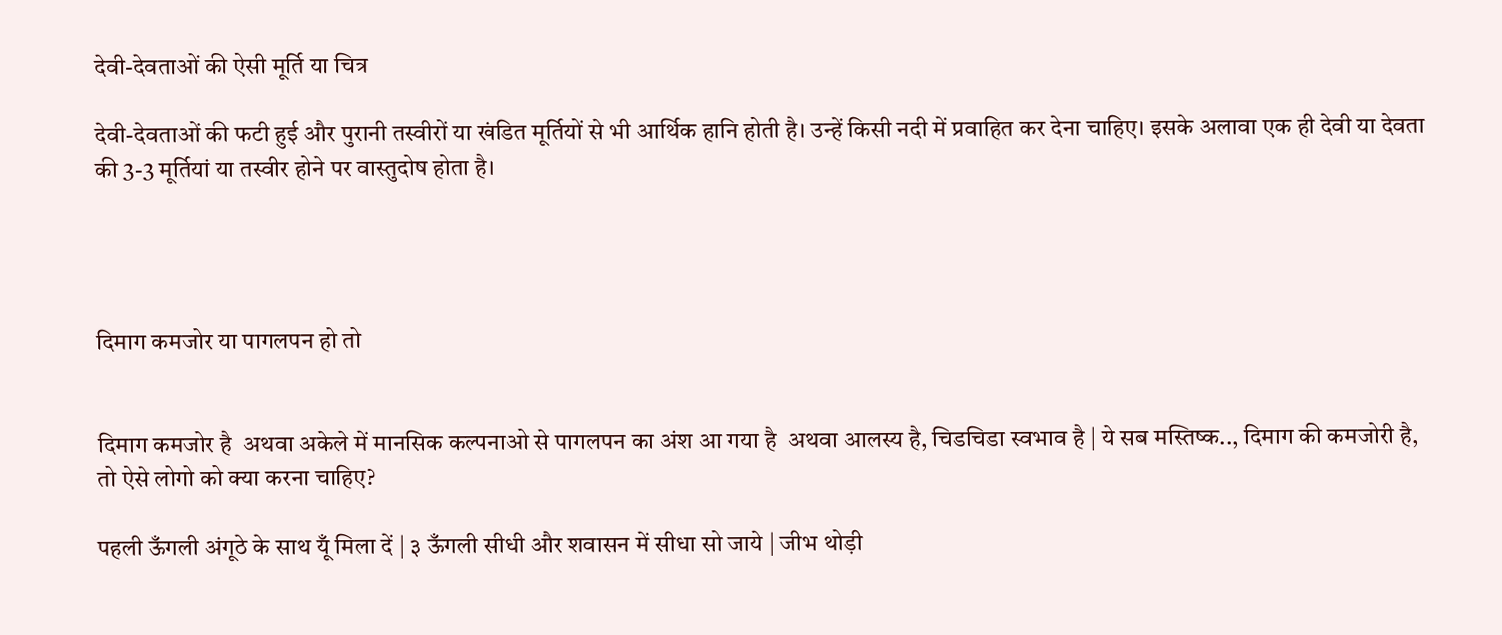देवी-देवताओं की ऐसी मूर्ति या चित्र

देवी-देवताओं की फटी हुई और पुरानी तस्वीरों या खंडित मूर्तियों से भी आर्थिक हानि होती है। उन्हें किसी नदी में प्रवाहित कर देना चाहिए। इसके अलावा एक ही देवी या देवता की 3-3 मूर्तियां या तस्वीर होने पर वास्तुदोष होता है।




दिमाग कमजोर या पागलपन हो तो


दिमाग कमजोर है  अथवा अकेले में मानसिक कल्पनाओ से पागलपन का अंश आ गया है  अथवा आलस्य है, चिडचिडा स्वभाव है | ये सब मस्तिष्क.., दिमाग की कमजोरी है,  तो ऐसे लोगो को क्या करना चाहिए?

पहली ऊँगली अंगूठे के साथ यूँ मिला दें | ३ ऊँगली सीधी और शवासन में सीधा सो जाये | जीभ थोड़ी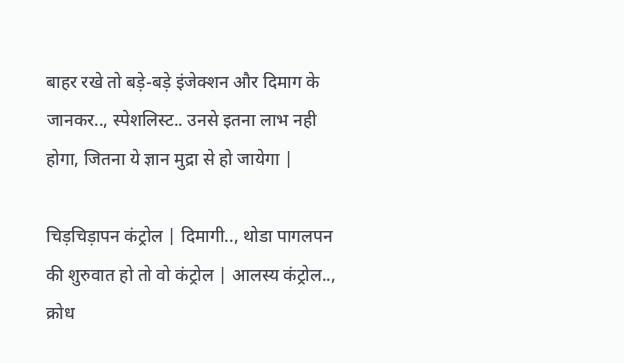बाहर रखे तो बड़े-बड़े इंजेक्शन और दिमाग के जानकर.., स्पेशलिस्ट.. उनसे इतना लाभ नही होगा, जितना ये ज्ञान मुद्रा से हो जायेगा |

चिड़चिड़ापन कंट्रोल | दिमागी.., थोडा पागलपन की शुरुवात हो तो वो कंट्रोल | आलस्य कंट्रोल.., क्रोध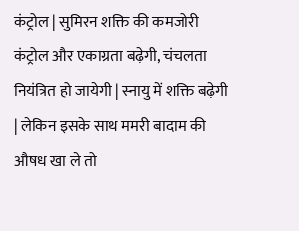कंट्रोल | सुमिरन शक्ति की कमजोरी कंट्रोल और एकाग्रता बढ़ेगी, चंचलता नियंत्रित हो जायेगी | स्नायु में शक्ति बढ़ेगी | लेकिन इसके साथ ममरी बादाम की औषध खा ले तो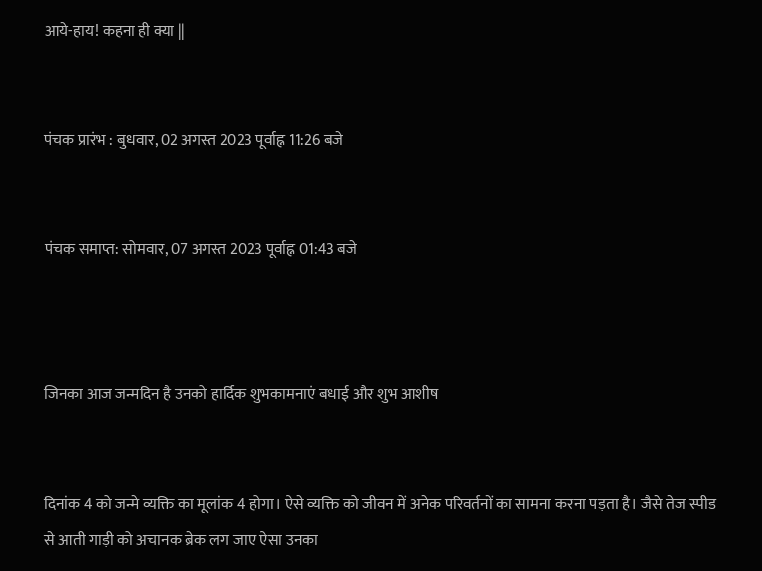आये-हाय! कहना ही क्या ||


पंचक प्रारंभ : बुधवार, 02 अगस्त 2023 पूर्वाह्न 11:26 बजे


पंचक समाप्त: सोमवार, 07 अगस्त 2023 पूर्वाह्न 01:43 बजे



जिनका आज जन्मदिन है उनको हार्दिक शुभकामनाएं बधाई और शुभ आशीष


दिनांक 4 को जन्मे व्यक्ति का मूलांक 4 होगा। ऐसे व्यक्ति को जीवन में अनेक परिवर्तनों का सामना करना पड़ता है। जैसे तेज स्पीड से आती गाड़ी को अचानक ब्रेक लग जाए ऐसा उनका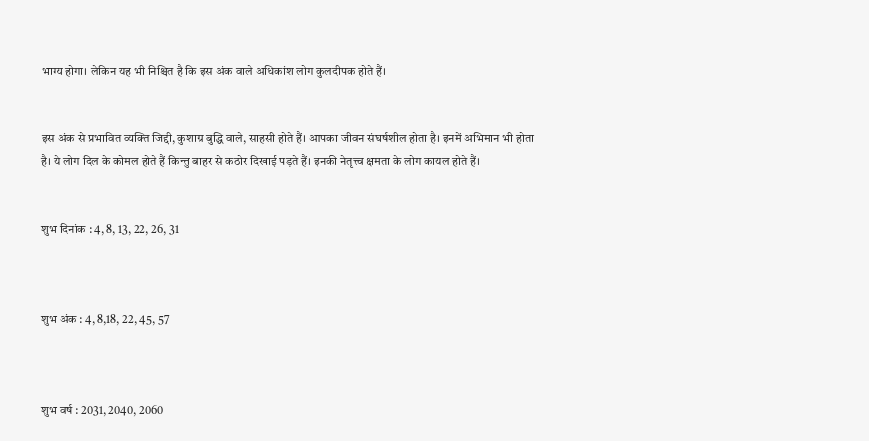भाग्य होगा। लेकिन यह भी निश्चित है कि इस अंक वाले अधिकांश लोग कुलदीपक होते हैं।


इस अंक से प्रभावित व्यक्ति जिद्दी, कुशाग्र बुद्धि वाले, साहसी होते हैं। आपका जीवन संघर्षशील होता है। इनमें अभिमान भी होता है। ये लोग दिल के कोमल होते हैं किन्तु बाहर से कठोर दिखाई पड़ते हैं। इनकी नेतृत्त्व क्षमता के लोग कायल होते हैं।


शुभ दिनांक : 4, 8, 13, 22, 26, 31



शुभ अंक : 4, 8,18, 22, 45, 57



शुभ वर्ष : 2031, 2040, 2060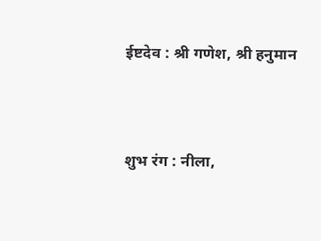ईष्टदेव : श्री गणेश, श्री हनुमान



शुभ रंग : नीला,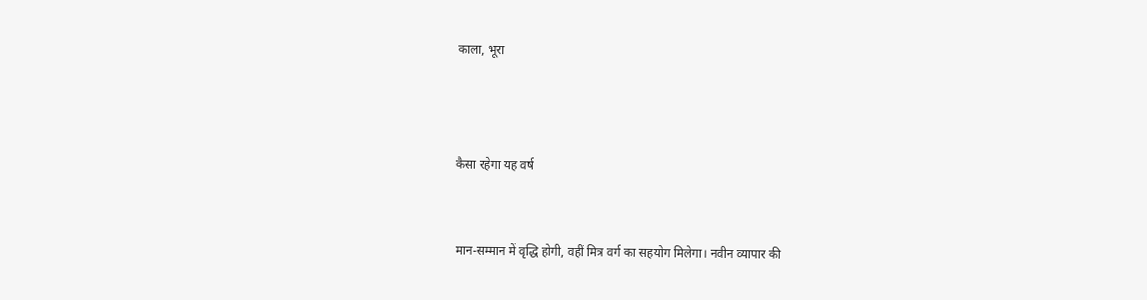काला, भूरा



कैसा रहेगा यह वर्ष


मान-सम्मान में वृद्धि होगी, वहीं मित्र वर्ग का सहयोग मिलेगा। नवीन व्यापार की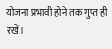योजना प्रभावी होने तक गुप्त ही रखें।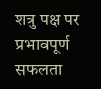शत्रु पक्ष पर प्रभावपूर्ण सफलता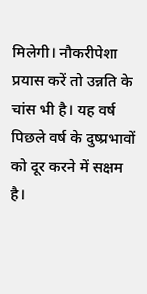मिलेगी। नौकरीपेशा प्रयास करें तो उन्नति के चांस भी है। यह वर्ष पिछले वर्ष के दुष्प्रभावों को दूर करने में सक्षम है।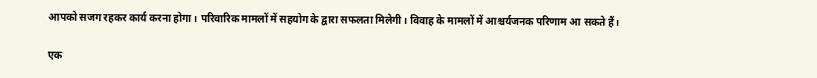आपको सजग रहकर कार्य करना होगा। परिवारिक मामलों में सहयोग के द्वारा सफलता मिलेगी। विवाह के मामलों में आश्चर्यजनक परिणाम आ सकते हैं।

एक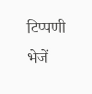टिप्पणी भेजें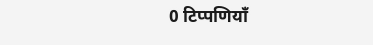0 टिप्पणियाँ